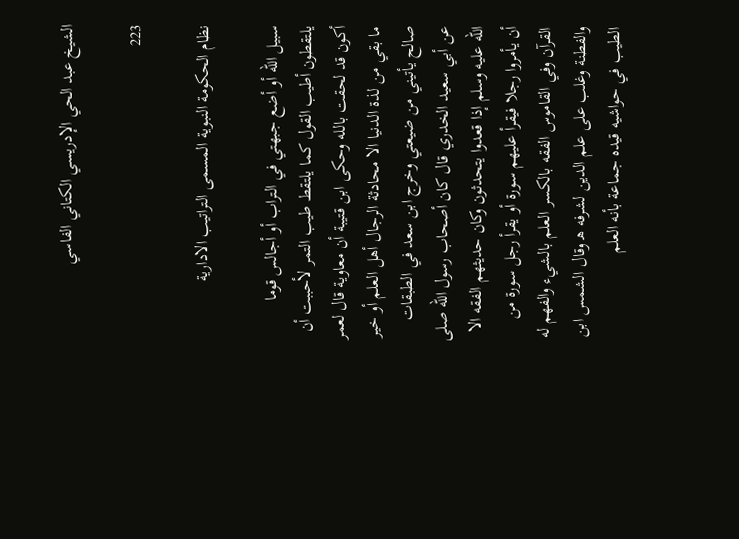الشيخ عبد الحي الإدريسي الكتاني الفاسي

223

نظام الحكومة النبوية المسمى التراتيب الادارية

سبيل الله أو أضع جبهتي في التراب أو أجالس قوما يلتقطون أطيب القول كما يلتقط طيب التمر لأحببت أن أكون قد لحقت بالله وحكى ابن قتيبة أن معاوية قال لعمر ما بقي من لذة الدنيا الا محادثة الرجال أهل العلم أو خير صالح يأتيني من ضيعتي وخرج ابن سعد في الطبقات عن أبي سعيد الخدري قال كان أصحاب رسول الله صلى الله عليه وسلم إذا قعدوا يتحدثون وكان حديثهم الفقه الا أن يأمروا رجلا فيقرأ عليهم سورة أو يقرأ رجل سورة من القرآن وفي القاموس الفقه بالكسر العلم بالشيء والفهم له والفطنة وغلب على علم الدين لشرفه ه‍ وقال الشمس ابن الطيب في حواشيه قيده جماعة بأنه العلم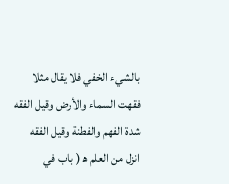بالشيء الخفي فلا يقال مثلا فقهت السماء والأرض وقيل الفقه شدة الفهم والفطنة وقيل الفقه انزل من العلم ه‍ ( باب في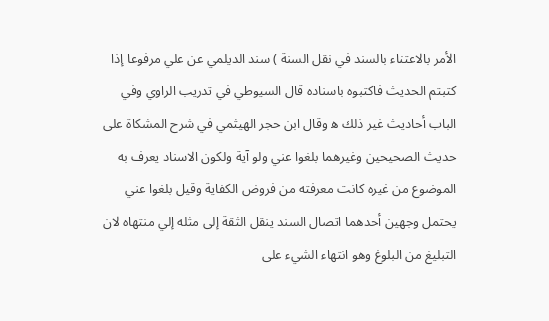الأمر بالاعتناء بالسند في نقل السنة ) سند الديلمي عن علي مرفوعا إذا كتبتم الحديث فاكتبوه باسناده قال السيوطي في تدريب الراوي وفي الباب أحاديث غير ذلك ه‍ وقال ابن حجر الهيثمي في شرح المشكاة على حديث الصحيحين وغيرهما بلغوا عني ولو آية ولكون الاسناد يعرف به الموضوع من غيره كانت معرفته من فروض الكفاية وقيل بلغوا عني يحتمل وجهين أحدهما اتصال السند ينقل الثقة إلى مثله إلي منتهاه لان التبليغ من البلوغ وهو انتهاء الشيء على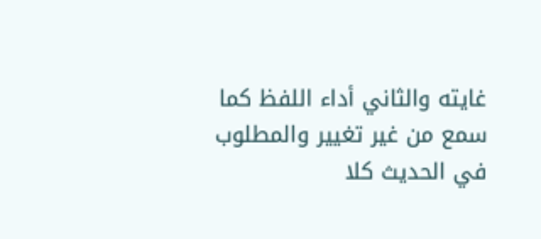غايته والثاني أداء اللفظ كما سمع من غير تغيير والمطلوب في الحديث كلا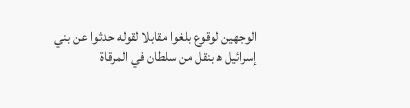الوجهين لوقوع بلغوا مقابلا لقوله حدثوا عن بني إسرائيل ه‍ بنقل من سلطان في المرقاة